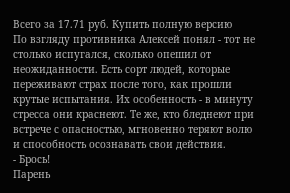Всего за 17.71 руб. Купить полную версию
По взгляду противника Алексей понял - тот не столько испугался, сколько опешил от неожиданности. Есть сорт людей, которые переживают страх после того, как прошли крутые испытания. Их особенность - в минуту стресса они краснеют. Те же, кто бледнеют при встрече с опасностью, мгновенно теряют волю и способность осознавать свои действия.
- Брось!
Парень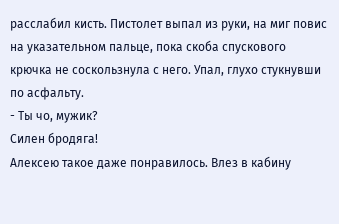расслабил кисть. Пистолет выпал из руки, на миг повис на указательном пальце, пока скоба спускового крючка не соскользнула с него. Упал, глухо стукнувши по асфальту.
- Ты чо, мужик?
Силен бродяга!
Алексею такое даже понравилось. Влез в кабину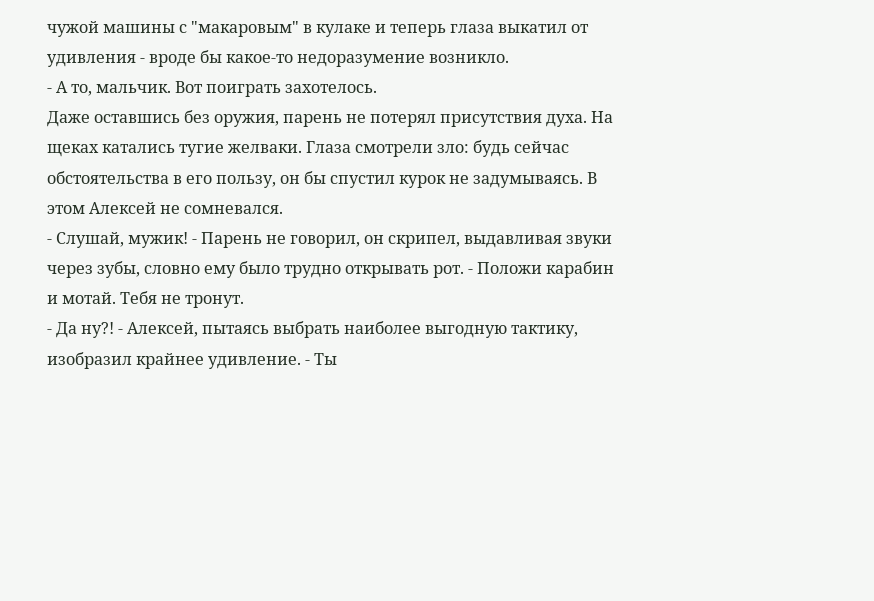чужой машины с "макаровым" в кулаке и теперь глаза выкатил от удивления - вроде бы какое-то недоразумение возникло.
- А то, мальчик. Вот поиграть захотелось.
Даже оставшись без оружия, парень не потерял присутствия духа. На щеках катались тугие желваки. Глаза смотрели зло: будь сейчас обстоятельства в его пользу, он бы спустил курок не задумываясь. В этом Алексей не сомневался.
- Слушай, мужик! - Парень не говорил, он скрипел, выдавливая звуки через зубы, словно ему было трудно открывать рот. - Положи карабин и мотай. Тебя не тронут.
- Да ну?! - Алексей, пытаясь выбрать наиболее выгодную тактику, изобразил крайнее удивление. - Ты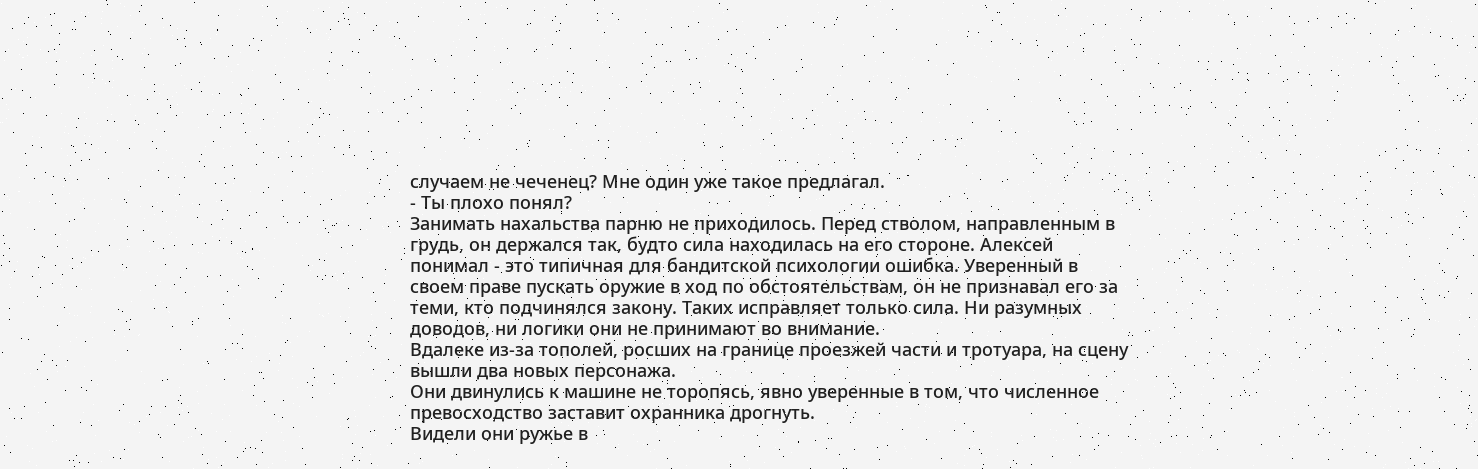случаем не чеченец? Мне один уже такое предлагал.
- Ты плохо понял?
Занимать нахальства парню не приходилось. Перед стволом, направленным в грудь, он держался так, будто сила находилась на его стороне. Алексей понимал - это типичная для бандитской психологии ошибка. Уверенный в своем праве пускать оружие в ход по обстоятельствам, он не признавал его за теми, кто подчинялся закону. Таких исправляет только сила. Ни разумных доводов, ни логики они не принимают во внимание.
Вдалеке из-за тополей, росших на границе проезжей части и тротуара, на сцену вышли два новых персонажа.
Они двинулись к машине не торопясь, явно уверенные в том, что численное превосходство заставит охранника дрогнуть.
Видели они ружье в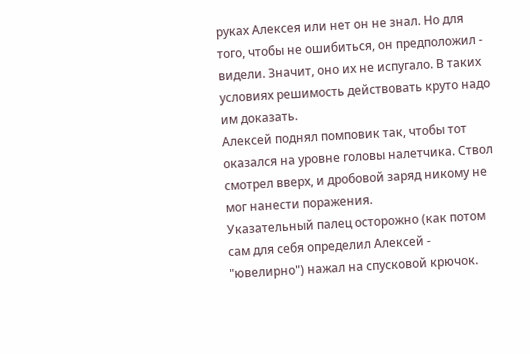руках Алексея или нет он не знал. Но для того, чтобы не ошибиться, он предположил - видели. Значит, оно их не испугало. В таких условиях решимость действовать круто надо им доказать.
Алексей поднял помповик так, чтобы тот оказался на уровне головы налетчика. Ствол смотрел вверх, и дробовой заряд никому не мог нанести поражения.
Указательный палец осторожно (как потом сам для себя определил Алексей - "ювелирно") нажал на спусковой крючок.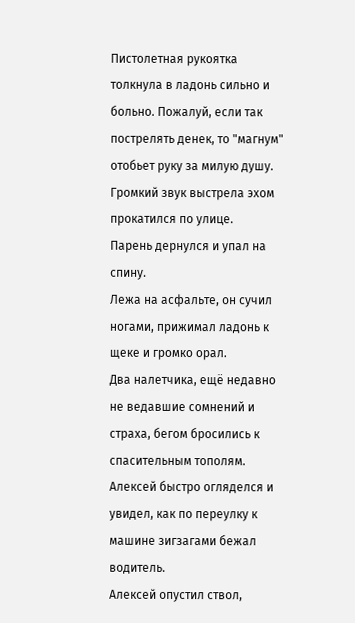Пистолетная рукоятка толкнула в ладонь сильно и больно. Пожалуй, если так пострелять денек, то "магнум" отобьет руку за милую душу.
Громкий звук выстрела эхом прокатился по улице.
Парень дернулся и упал на спину.
Лежа на асфальте, он сучил ногами, прижимал ладонь к щеке и громко орал.
Два налетчика, ещё недавно не ведавшие сомнений и страха, бегом бросились к спасительным тополям.
Алексей быстро огляделся и увидел, как по переулку к машине зигзагами бежал водитель.
Алексей опустил ствол,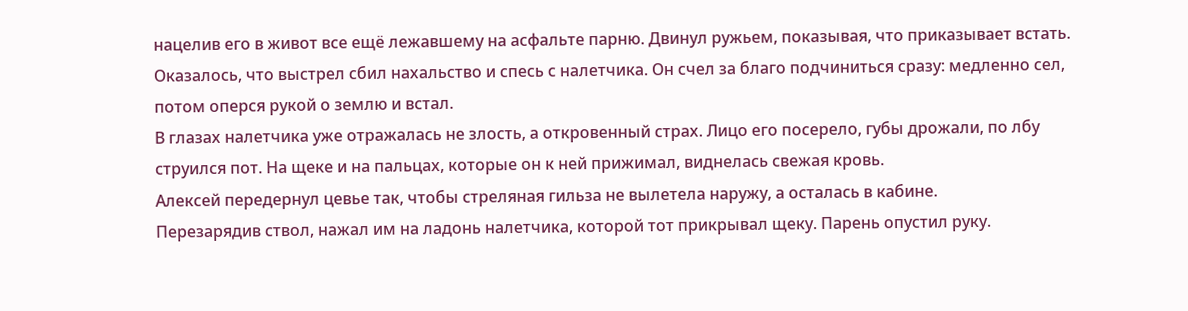нацелив его в живот все ещё лежавшему на асфальте парню. Двинул ружьем, показывая, что приказывает встать.
Оказалось, что выстрел сбил нахальство и спесь с налетчика. Он счел за благо подчиниться сразу: медленно сел, потом оперся рукой о землю и встал.
В глазах налетчика уже отражалась не злость, а откровенный страх. Лицо его посерело, губы дрожали, по лбу струился пот. На щеке и на пальцах, которые он к ней прижимал, виднелась свежая кровь.
Алексей передернул цевье так, чтобы стреляная гильза не вылетела наружу, а осталась в кабине.
Перезарядив ствол, нажал им на ладонь налетчика, которой тот прикрывал щеку. Парень опустил руку.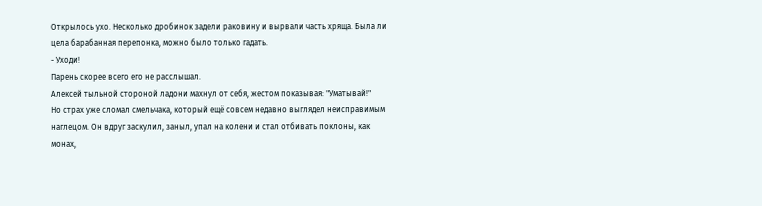Открылось ухо. Несколько дробинок задели раковину и вырвали часть хряща. Была ли цела барабанная перепонка, можно было только гадать.
- Уходи!
Парень скорее всего его не расслышал.
Алексей тыльной стороной ладони махнул от себя, жестом показывая: "Уматывай!"
Но страх уже сломал смельчака, который ещё совсем недавно выглядел неисправимым наглецом. Он вдруг заскулил, заныл, упал на колени и стал отбивать поклоны, как монах,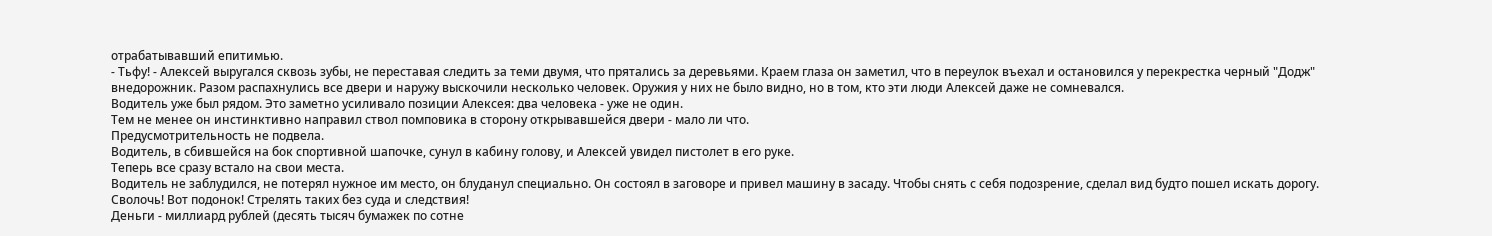отрабатывавший епитимью.
- Тьфу! - Алексей выругался сквозь зубы, не переставая следить за теми двумя, что прятались за деревьями. Краем глаза он заметил, что в переулок въехал и остановился у перекрестка черный "Додж" внедорожник. Разом распахнулись все двери и наружу выскочили несколько человек. Оружия у них не было видно, но в том, кто эти люди Алексей даже не сомневался.
Водитель уже был рядом. Это заметно усиливало позиции Алексея: два человека - уже не один.
Тем не менее он инстинктивно направил ствол помповика в сторону открывавшейся двери - мало ли что.
Предусмотрительность не подвела.
Водитель, в сбившейся на бок спортивной шапочке, сунул в кабину голову, и Алексей увидел пистолет в его руке.
Теперь все сразу встало на свои места.
Водитель не заблудился, не потерял нужное им место, он блуданул специально. Он состоял в заговоре и привел машину в засаду. Чтобы снять с себя подозрение, сделал вид будто пошел искать дорогу.
Сволочь! Вот подонок! Стрелять таких без суда и следствия!
Деньги - миллиард рублей (десять тысяч бумажек по сотне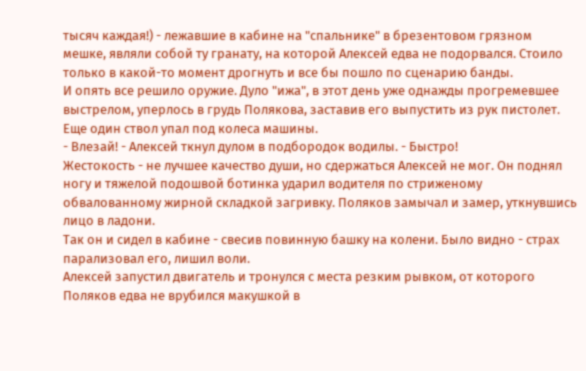тысяч каждая!) - лежавшие в кабине на "спальнике" в брезентовом грязном мешке, являли собой ту гранату, на которой Алексей едва не подорвался. Стоило только в какой-то момент дрогнуть и все бы пошло по сценарию банды.
И опять все решило оружие. Дуло "ижа", в этот день уже однажды прогремевшее выстрелом, уперлось в грудь Полякова, заставив его выпустить из рук пистолет.
Еще один ствол упал под колеса машины.
- Влезай! - Алексей ткнул дулом в подбородок водилы. - Быстро!
Жестокость - не лучшее качество души, но сдержаться Алексей не мог. Он поднял ногу и тяжелой подошвой ботинка ударил водителя по стриженому обвалованному жирной складкой загривку. Поляков замычал и замер, уткнувшись лицо в ладони.
Так он и сидел в кабине - свесив повинную башку на колени. Было видно - страх парализовал его, лишил воли.
Алексей запустил двигатель и тронулся с места резким рывком, от которого Поляков едва не врубился макушкой в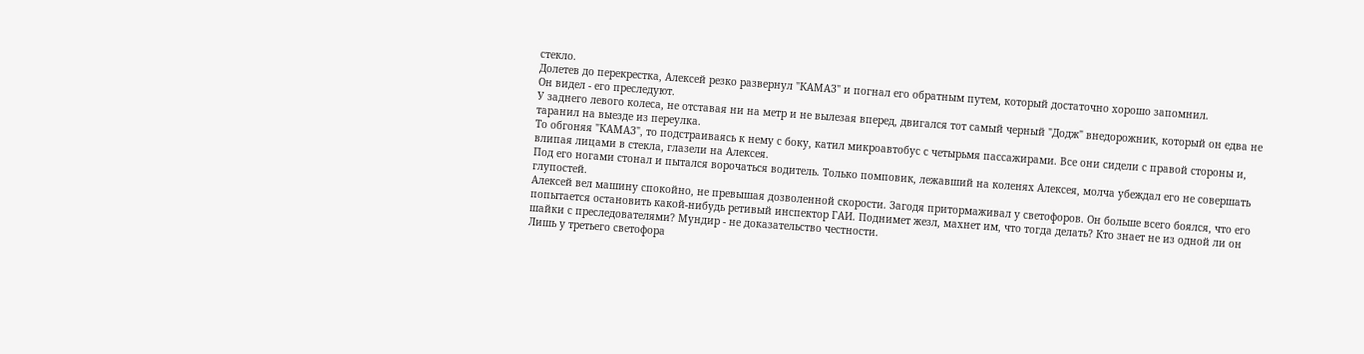стекло.
Долетев до перекрестка, Алексей резко развернул "КАМАЗ" и погнал его обратным путем, который достаточно хорошо запомнил.
Он видел - его преследуют.
У заднего левого колеса, не отставая ни на метр и не вылезая вперед, двигался тот самый черный "Додж" внедорожник, который он едва не таранил на выезде из переулка.
То обгоняя "КАМАЗ", то подстраиваясь к нему с боку, катил микроавтобус с четырьмя пассажирами. Все они сидели с правой стороны и, влипая лицами в стекла, глазели на Алексея.
Под его ногами стонал и пытался ворочаться водитель. Только помповик, лежавший на коленях Алексея, молча убеждал его не совершать глупостей.
Алексей вел машину спокойно, не превышая дозволенной скорости. Загодя притормаживал у светофоров. Он больше всего боялся, что его попытается остановить какой-нибудь ретивый инспектор ГАИ. Поднимет жезл, махнет им, что тогда делать? Кто знает не из одной ли он шайки с преследователями? Мундир - не доказательство честности.
Лишь у третьего светофора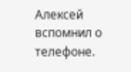Алексей вспомнил о телефоне.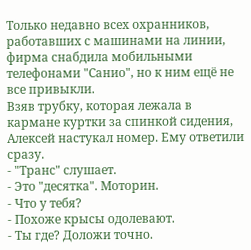Только недавно всех охранников, работавших с машинами на линии, фирма снабдила мобильными телефонами "Санио", но к ним ещё не все привыкли.
Взяв трубку, которая лежала в кармане куртки за спинкой сидения, Алексей настукал номер. Ему ответили сразу.
- "Транс" слушает.
- Это "десятка". Моторин.
- Что у тебя?
- Похоже крысы одолевают.
- Ты где? Доложи точно.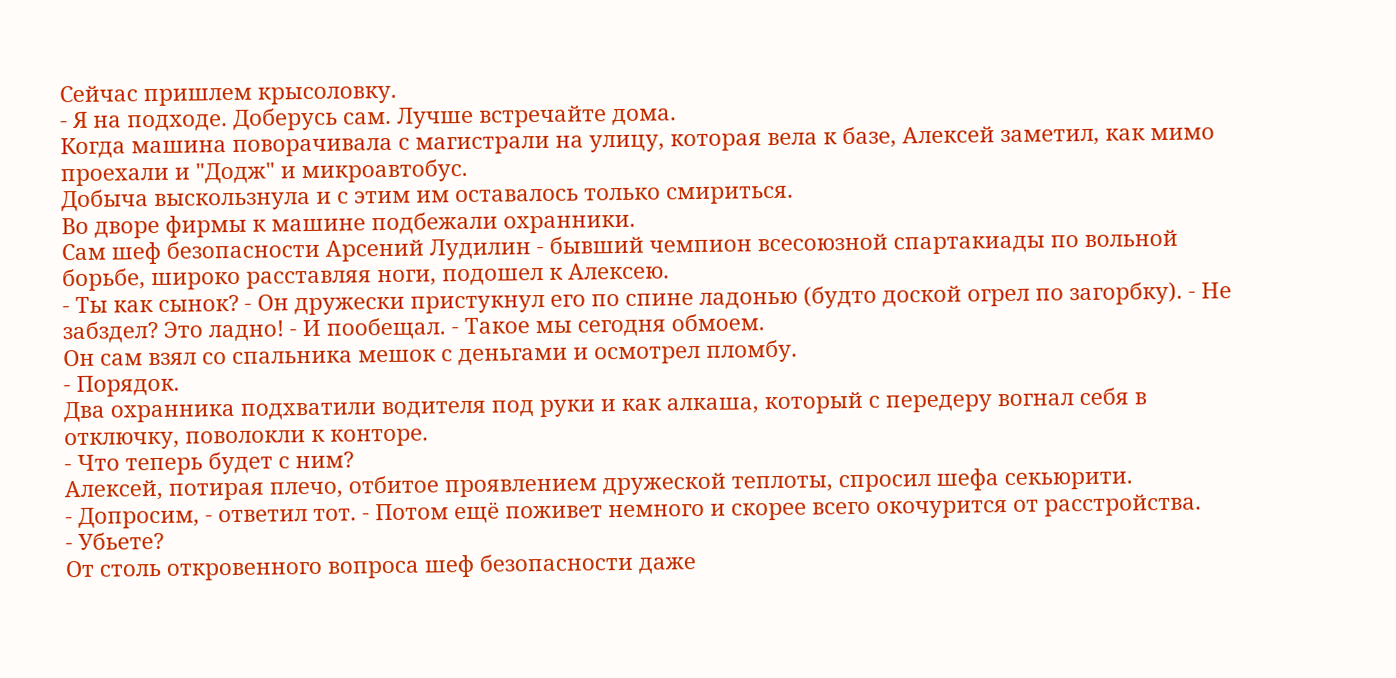Сейчас пришлем крысоловку.
- Я на подходе. Доберусь сам. Лучше встречайте дома.
Когда машина поворачивала с магистрали на улицу, которая вела к базе, Алексей заметил, как мимо проехали и "Додж" и микроавтобус.
Добыча выскользнула и с этим им оставалось только смириться.
Во дворе фирмы к машине подбежали охранники.
Сам шеф безопасности Арсений Лудилин - бывший чемпион всесоюзной спартакиады по вольной борьбе, широко расставляя ноги, подошел к Алексею.
- Ты как сынок? - Он дружески пристукнул его по спине ладонью (будто доской огрел по загорбку). - Не забздел? Это ладно! - И пообещал. - Такое мы сегодня обмоем.
Он сам взял со спальника мешок с деньгами и осмотрел пломбу.
- Порядок.
Два охранника подхватили водителя под руки и как алкаша, который с передеру вогнал себя в отключку, поволокли к конторе.
- Что теперь будет с ним?
Алексей, потирая плечо, отбитое проявлением дружеской теплоты, спросил шефа секьюрити.
- Допросим, - ответил тот. - Потом ещё поживет немного и скорее всего окочурится от расстройства.
- Убьете?
От столь откровенного вопроса шеф безопасности даже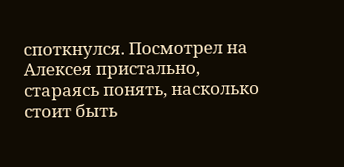споткнулся. Посмотрел на Алексея пристально, стараясь понять, насколько стоит быть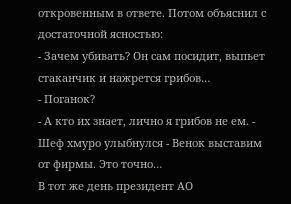откровенным в ответе. Потом объяснил с достаточной ясностью:
- Зачем убивать? Он сам посидит, выпьет стаканчик и нажрется грибов…
- Поганок?
- А кто их знает, лично я грибов не ем. - Шеф хмуро улыбнулся - Венок выставим от фирмы. Это точно…
В тот же день президент АО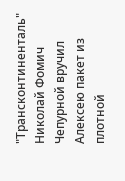"Трансконтиненталь" Николай Фомич Чепурной вручил Алексею пакет из плотной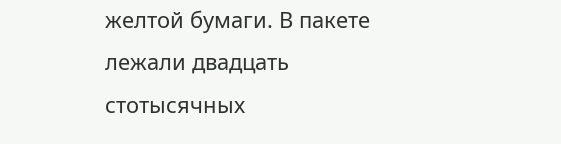желтой бумаги. В пакете лежали двадцать стотысячных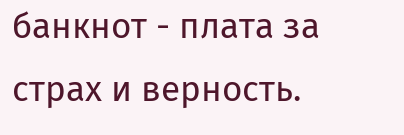банкнот - плата за страх и верность.